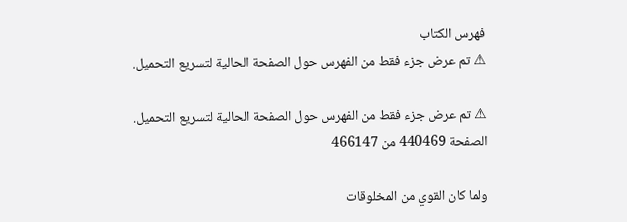فهرس الكتاب
⚠ تم عرض جزء فقط من الفهرس حول الصفحة الحالية لتسريع التحميل.

⚠ تم عرض جزء فقط من الفهرس حول الصفحة الحالية لتسريع التحميل.
الصفحة 440469 من 466147

ولما كان القوي من المخلوقات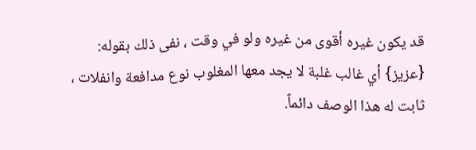قد يكون غيره أقوى من غيره ولو في وقت ، نفى ذلك بقوله: {عزيز} أي غالب غلبة لا يجد معها المغلوب نوع مدافعة وانفلات ، ثابت له هذا الوصف دائماً.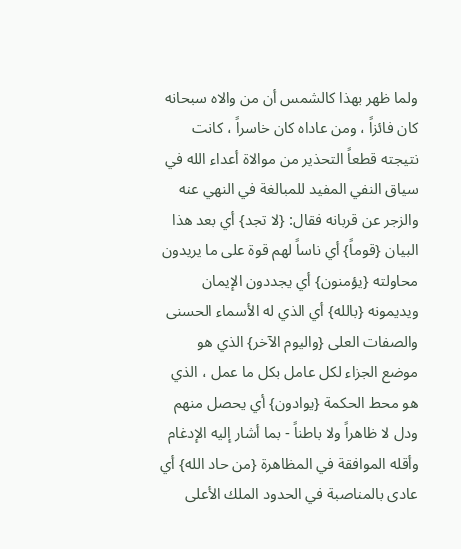ولما ظهر بهذا كالشمس أن من والاه سبحانه كان فائزاً ، ومن عاداه كان خاسراً ، كانت نتيجته قطعاً التحذير من موالاة أعداء الله في سياق النفي المفيد للمبالغة في النهي عنه والزجر عن قربانه فقال: {لا تجد} أي بعد هذا البيان {قوماً} أي ناساً لهم قوة على ما يريدون محاولته {يؤمنون} أي يجددون الإيمان ويديمونه {بالله} أي الذي له الأسماء الحسنى والصفات العلى {واليوم الآخر} الذي هو موضع الجزاء لكل عامل بكل ما عمل ، الذي هو محط الحكمة {يوادون} أي يحصل منهم ودل لا ظاهراً ولا باطناً - بما أشار إليه الإدغام وأقله الموافقة في المظاهرة {من حاد الله} أي عادى بالمناصبة في الحدود الملك الأعلى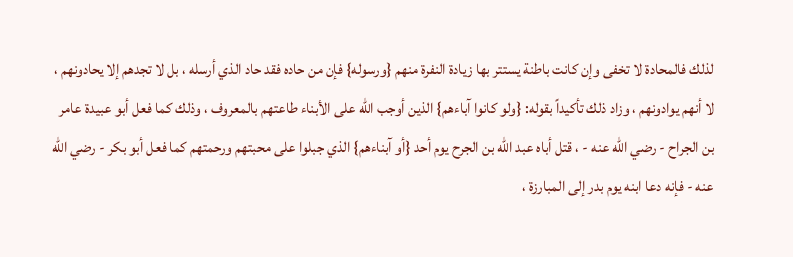لذلك فالمحادة لا تخفى وإن كانت باطنة يستتر بها زيادة النفرة منهم {ورسوله} فإن من حاده فقد حاد الذي أرسله ، بل لا تجدهم إلا يحادونهم ، لا أنهم يوادونهم ، وزاد ذلك تأكيداً بقوله: {ولو كانوا آباءهم} الذين أوجب الله على الأبناء طاعتهم بالمعروف ، وذلك كما فعل أبو عبيدة عامر بن الجراح - رضي الله عنه - ، قتل أباه عبد الله بن الجرح يوم أحد {أو آبناءهم} الذي جبلوا على محبتهم ورحمتهم كما فعل أبو بكر - رضي الله عنه - فإنه دعا ابنه يوم بدر إلى المبارزة ،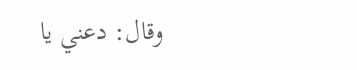وقال: دعني يا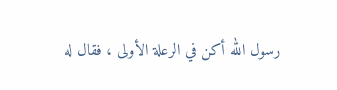رسول الله أكن في الرعلة الأولى ، فقال له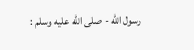رسول الله - صلى الله عليه وسلم :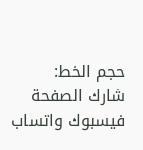حجم الخط:
شارك الصفحة
فيسبوك واتساب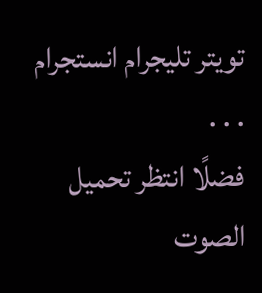تويتر تليجرام انستجرام
. . .
فضلًا انتظر تحميل الصوت